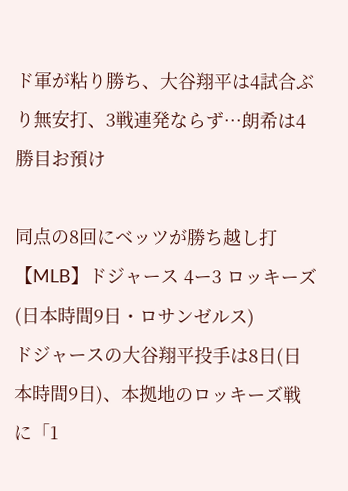ド軍が粘り勝ち、大谷翔平は4試合ぶり無安打、3戦連発ならず…朗希は4勝目お預け

同点の8回にベッツが勝ち越し打
【MLB】ドジャース 4ー3 ロッキーズ(日本時間9日・ロサンゼルス)
ドジャースの大谷翔平投手は8日(日本時間9日)、本拠地のロッキーズ戦に「1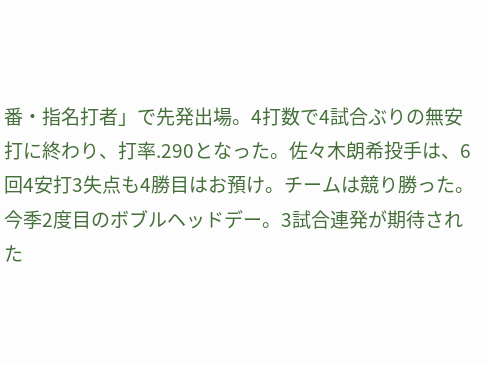番・指名打者」で先発出場。4打数で4試合ぶりの無安打に終わり、打率.290となった。佐々木朗希投手は、6回4安打3失点も4勝目はお預け。チームは競り勝った。
今季2度目のボブルヘッドデー。3試合連発が期待された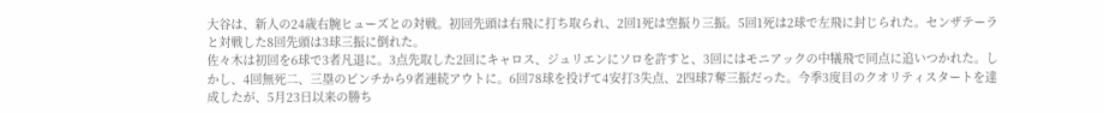大谷は、新人の24歳右腕ヒューズとの対戦。初回先頭は右飛に打ち取られ、2回1死は空振り三振。5回1死は2球で左飛に封じられた。センザテーラと対戦した8回先頭は3球三振に倒れた。
佐々木は初回を6球で3者凡退に。3点先取した2回にキャロス、ジュリエンにソロを許すと、3回にはモニアックの中犠飛で同点に追いつかれた。しかし、4回無死二、三塁のピンチから9者連続アウトに。6回78球を投げて4安打3失点、2四球7奪三振だった。今季3度目のクオリティスタートを達成したが、5月23日以来の勝ち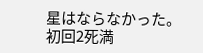星はならなかった。
初回2死満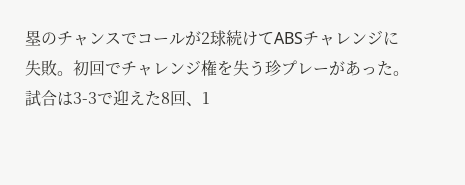塁のチャンスでコールが2球続けてABSチャレンジに失敗。初回でチャレンジ権を失う珍プレーがあった。試合は3-3で迎えた8回、1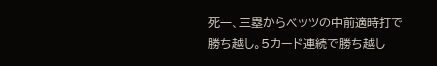死一、三塁からベッツの中前適時打で勝ち越し。5カード連続で勝ち越し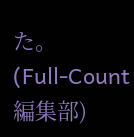た。
(Full-Count編集部)